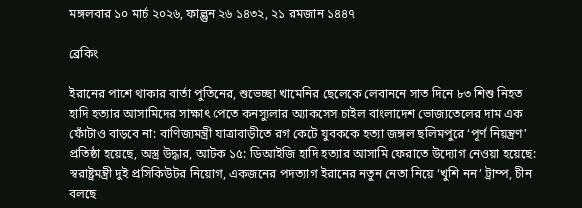মঙ্গলবার ১০ মার্চ ২০২৬, ফাল্গুন ২৬ ১৪৩২, ২১ রমজান ১৪৪৭

ব্রেকিং

ইরানের পাশে থাকার বার্তা পুতিনের, শুভেচ্ছা খামেনির ছেলেকে লেবাননে সাত দিনে ৮৩ শিশু নিহত হাদি হত্যার আসামিদের সাক্ষাৎ পেতে কনস্যুলার অ্যাকসেস চাইল বাংলাদেশ ভোজ্যতেলের দাম এক ফোঁটাও বাড়বে না: বাণিজ্যমন্ত্রী যাত্রাবাড়ীতে রগ কেটে যুবককে হত্যা জঙ্গল ছলিমপুরে ‘পূর্ণ নিয়ন্ত্রণ’ প্রতিষ্ঠা হয়েছে, অস্ত্র উদ্ধার, আটক ১৫: ডিআইজি হাদি হত্যার আসামি ফেরাতে উদ্যোগ নেওয়া হয়েছে: স্বরাষ্ট্রমন্ত্রী দুই প্রসিকিউটর নিয়োগ, একজনের পদত্যাগ ইরানের নতুন নেতা নিয়ে ‘খুশি নন’ ট্রাম্প, চীন বলছে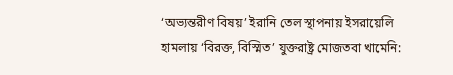‘অভ্যন্তরীণ বিষয়’ ইরানি তেল স্থাপনায় ইসরায়েলি হামলায় ‘বিরক্ত, বিস্মিত’ যুক্তরাষ্ট্র মোজতবা খামেনি: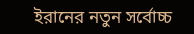ইরানের নতুন সর্বোচ্চ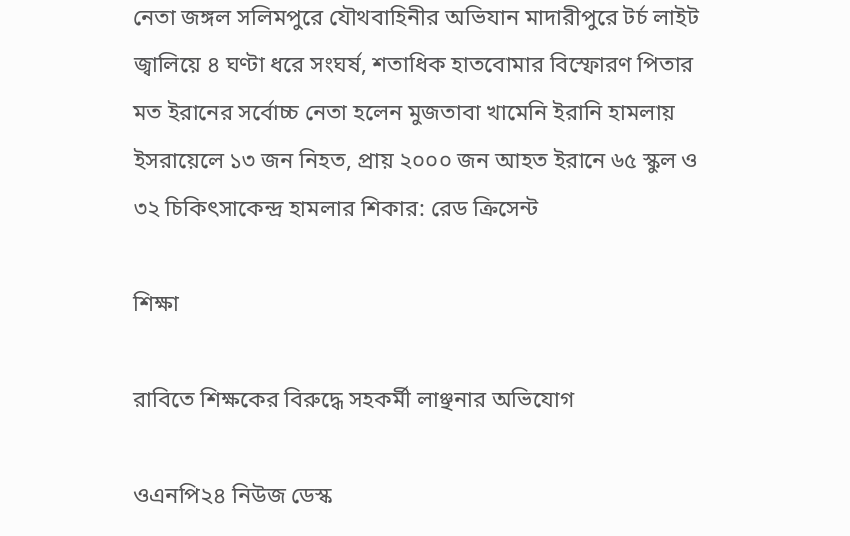নেতা জঙ্গল সলিমপুরে যৌথবাহিনীর অভিযান মাদারীপুরে টর্চ লাইট জ্বালিয়ে ৪ ঘণ্টা ধরে সংঘর্ষ, শতাধিক হাতবোমার বিস্ফোরণ পিতার মত ইরানের সর্বোচ্চ নেতা হলেন মুজতাবা খামেনি ইরানি হামলায় ইসরায়েলে ১৩ জন নিহত, প্রায় ২০০০ জন আহত ইরানে ৬৫ স্কুল ও ৩২ চিকিৎসাকেন্দ্র হামলার শিকার: রেড ক্রিসেন্ট

শিক্ষা

রাবিতে শিক্ষকের বিরুদ্ধে সহকর্মী লাঞ্ছনার অভিযোগ

ওএনপি২৪ নিউজ ডেস্ক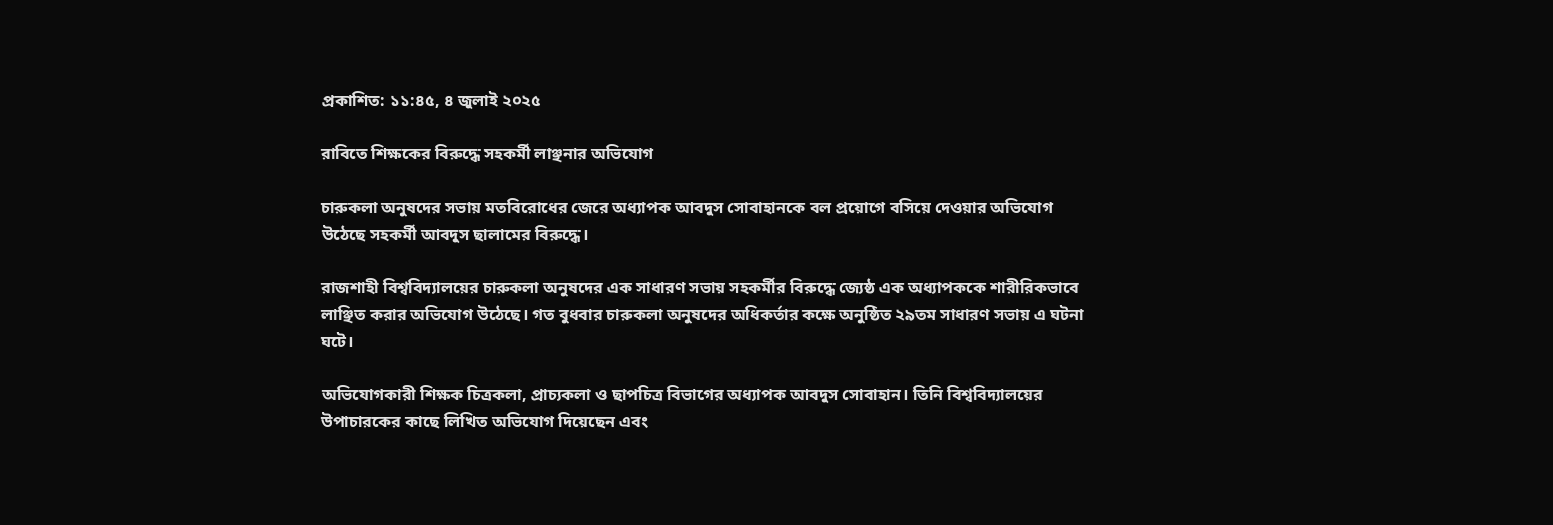প্রকাশিত: ১১:৪৫, ৪ জুলাই ২০২৫

রাবিতে শিক্ষকের বিরুদ্ধে সহকর্মী লাঞ্ছনার অভিযোগ

চারুকলা অনুষদের সভায় মতবিরোধের জেরে অধ্যাপক আবদুস সোবাহানকে বল প্রয়োগে বসিয়ে দেওয়ার অভিযোগ উঠেছে সহকর্মী আবদুস ছালামের বিরুদ্ধে।

রাজশাহী বিশ্ববিদ্যালয়ের চারুকলা অনুষদের এক সাধারণ সভায় সহকর্মীর বিরুদ্ধে জ্যেষ্ঠ এক অধ্যাপককে শারীরিকভাবে লাঞ্ছিত করার অভিযোগ উঠেছে। গত বুধবার চারুকলা অনুষদের অধিকর্তার কক্ষে অনুষ্ঠিত ২৯তম সাধারণ সভায় এ ঘটনা ঘটে।

অভিযোগকারী শিক্ষক চিত্রকলা, প্রাচ্যকলা ও ছাপচিত্র বিভাগের অধ্যাপক আবদুস সোবাহান। তিনি বিশ্ববিদ্যালয়ের উপাচারকের কাছে লিখিত অভিযোগ দিয়েছেন এবং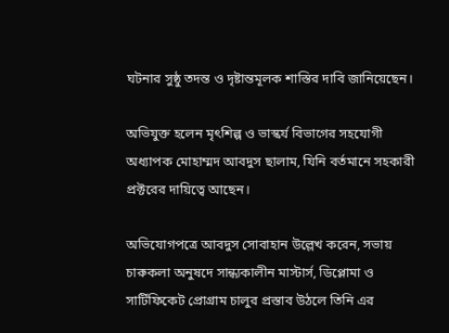ঘটনার সুষ্ঠু তদন্ত ও দৃষ্টান্তমূলক শাস্তির দাবি জানিয়েছেন।

অভিযুক্ত হলেন মৃৎশিল্প ও ভাস্কর্য বিভাগের সহযোগী অধ্যাপক মোহাম্মদ আবদুস ছালাম, যিনি বর্তমানে সহকারী প্রক্টরের দায়িত্বে আছেন।

অভিযোগপত্রে আবদুস সোবাহান উল্লেখ করেন, সভায় চারুকলা অনুষদে সান্ধ্যকালীন মাস্টার্স, ডিপ্লোমা ও সার্টিফিকেট প্রোগ্রাম চালুর প্রস্তাব উঠলে তিনি এর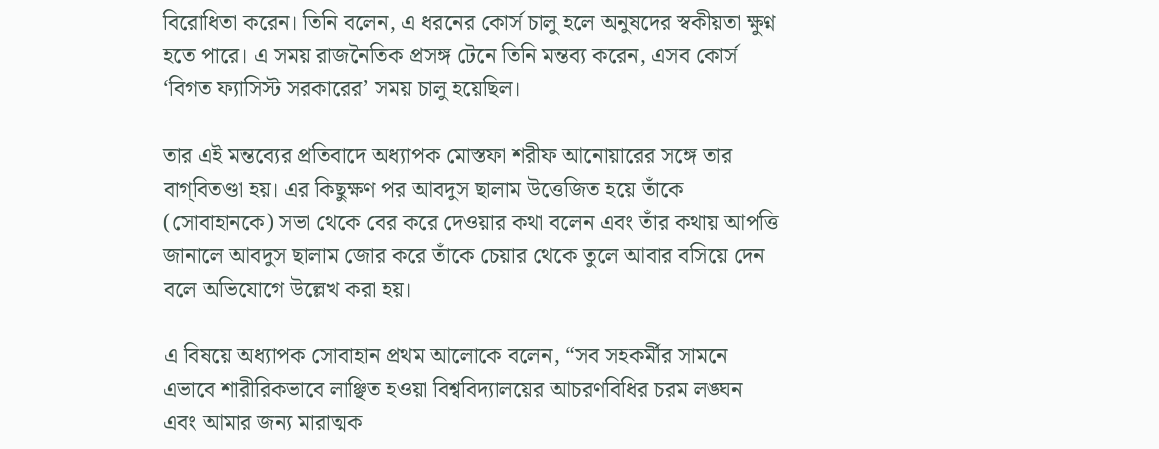বিরোধিতা করেন। তিনি বলেন, এ ধরনের কোর্স চালু হলে অনুষদের স্বকীয়তা ক্ষুণ্ন হতে পারে। এ সময় রাজনৈতিক প্রসঙ্গ টেনে তিনি মন্তব্য করেন, এসব কোর্স ‘বিগত ফ্যাসিস্ট সরকারের’ সময় চালু হয়েছিল।

তার এই মন্তব্যের প্রতিবাদে অধ্যাপক মোস্তফা শরীফ আনোয়ারের সঙ্গে তার বাগ্‌বিতণ্ডা হয়। এর কিছুক্ষণ পর আবদুস ছালাম উত্তেজিত হয়ে তাঁকে (সোবাহানকে) সভা থেকে বের করে দেওয়ার কথা বলেন এবং তাঁর কথায় আপত্তি জানালে আবদুস ছালাম জোর করে তাঁকে চেয়ার থেকে তুলে আবার বসিয়ে দেন বলে অভিযোগে উল্লেখ করা হয়।

এ বিষয়ে অধ্যাপক সোবাহান প্রথম আলোকে বলেন, “সব সহকর্মীর সামনে এভাবে শারীরিকভাবে লাঞ্ছিত হওয়া বিশ্ববিদ্যালয়ের আচরণবিধির চরম লঙ্ঘন এবং আমার জন্য মারাত্মক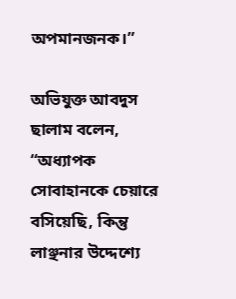অপমানজনক।”

অভিযুক্ত আবদুস ছালাম বলেন, “অধ্যাপক সোবাহানকে চেয়ারে বসিয়েছি, কিন্তু লাঞ্ছনার উদ্দেশ্যে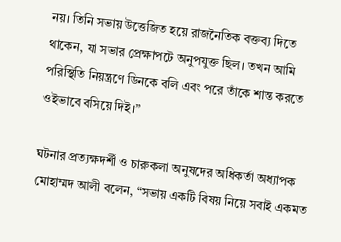নয়। তিনি সভায় উত্তেজিত হয়ে রাজনৈতিক বক্তব্য দিতে থাকেন, যা সভার প্রেক্ষাপটে অনুপযুক্ত ছিল। তখন আমি পরিস্থিতি নিয়ন্ত্রণে ডিনকে বলি এবং পরে তাঁকে শান্ত করতে ওইভাবে বসিয়ে দিই।”

ঘটনার প্রত্যক্ষদর্শী ও চারুকলা অনুষদের অধিকর্তা অধ্যাপক মোহাম্মদ আলী বলেন, “সভায় একটি বিষয় নিয়ে সবাই একমত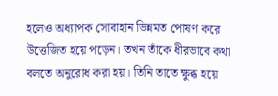হলেও অধ্যাপক সোবাহান ভিন্নমত পোষণ করে উত্তেজিত হয়ে পড়েন। তখন তাঁকে ধীরভাবে কথা বলতে অনুরোধ করা হয়। তিনি তাতে ক্ষুব্ধ হয়ে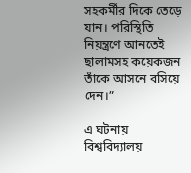সহকর্মীর দিকে তেড়ে যান। পরিস্থিতি নিয়ন্ত্রণে আনতেই ছালামসহ কয়েকজন তাঁকে আসনে বসিয়ে দেন।”

এ ঘটনায় বিশ্ববিদ্যালয়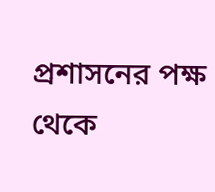প্রশাসনের পক্ষ থেকে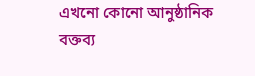এখনো কোনো আনুষ্ঠানিক বক্তব্য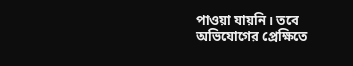পাওয়া যায়নি। তবে অভিযোগের প্রেক্ষিতে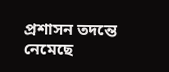প্রশাসন তদন্তে নেমেছে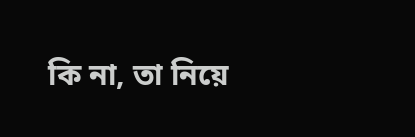কি না, তা নিয়ে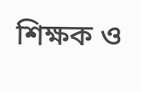শিক্ষক ও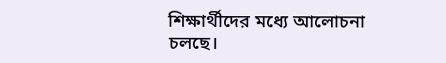শিক্ষার্থীদের মধ্যে আলোচনা চলছে।